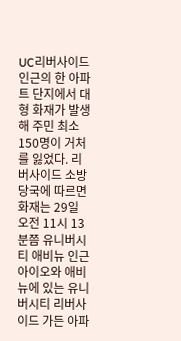UC리버사이드 인근의 한 아파트 단지에서 대형 화재가 발생해 주민 최소 150명이 거처를 잃었다. 리버사이드 소방당국에 따르면 화재는 29일 오전 11시 13분쯤 유니버시티 애비뉴 인근 아이오와 애비뉴에 있는 유니버시티 리버사이드 가든 아파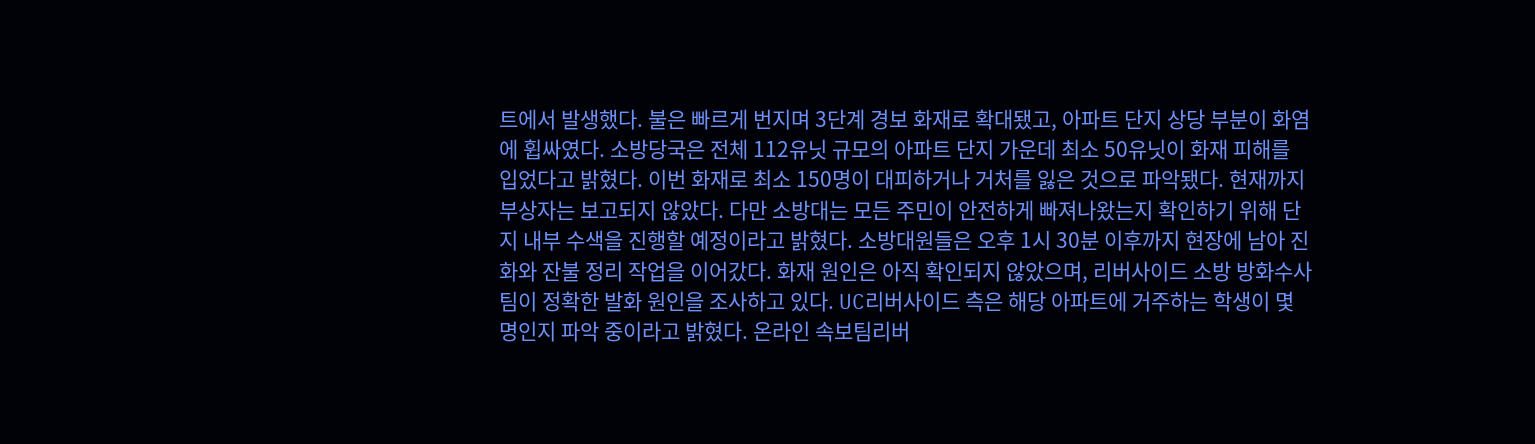트에서 발생했다. 불은 빠르게 번지며 3단계 경보 화재로 확대됐고, 아파트 단지 상당 부분이 화염에 휩싸였다. 소방당국은 전체 112유닛 규모의 아파트 단지 가운데 최소 50유닛이 화재 피해를 입었다고 밝혔다. 이번 화재로 최소 150명이 대피하거나 거처를 잃은 것으로 파악됐다. 현재까지 부상자는 보고되지 않았다. 다만 소방대는 모든 주민이 안전하게 빠져나왔는지 확인하기 위해 단지 내부 수색을 진행할 예정이라고 밝혔다. 소방대원들은 오후 1시 30분 이후까지 현장에 남아 진화와 잔불 정리 작업을 이어갔다. 화재 원인은 아직 확인되지 않았으며, 리버사이드 소방 방화수사팀이 정확한 발화 원인을 조사하고 있다. UC리버사이드 측은 해당 아파트에 거주하는 학생이 몇 명인지 파악 중이라고 밝혔다. 온라인 속보팀리버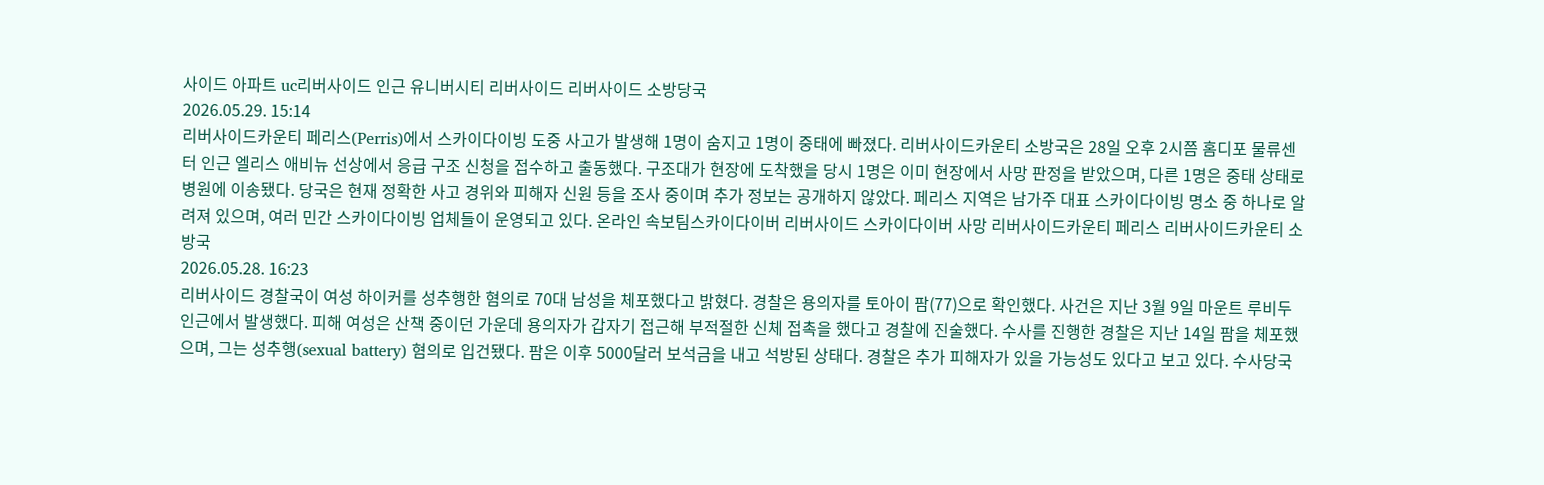사이드 아파트 uc리버사이드 인근 유니버시티 리버사이드 리버사이드 소방당국
2026.05.29. 15:14
리버사이드카운티 페리스(Perris)에서 스카이다이빙 도중 사고가 발생해 1명이 숨지고 1명이 중태에 빠졌다. 리버사이드카운티 소방국은 28일 오후 2시쯤 홈디포 물류센터 인근 엘리스 애비뉴 선상에서 응급 구조 신청을 접수하고 출동했다. 구조대가 현장에 도착했을 당시 1명은 이미 현장에서 사망 판정을 받았으며, 다른 1명은 중태 상태로 병원에 이송됐다. 당국은 현재 정확한 사고 경위와 피해자 신원 등을 조사 중이며 추가 정보는 공개하지 않았다. 페리스 지역은 남가주 대표 스카이다이빙 명소 중 하나로 알려져 있으며, 여러 민간 스카이다이빙 업체들이 운영되고 있다. 온라인 속보팀스카이다이버 리버사이드 스카이다이버 사망 리버사이드카운티 페리스 리버사이드카운티 소방국
2026.05.28. 16:23
리버사이드 경찰국이 여성 하이커를 성추행한 혐의로 70대 남성을 체포했다고 밝혔다. 경찰은 용의자를 토아이 팜(77)으로 확인했다. 사건은 지난 3월 9일 마운트 루비두 인근에서 발생했다. 피해 여성은 산책 중이던 가운데 용의자가 갑자기 접근해 부적절한 신체 접촉을 했다고 경찰에 진술했다. 수사를 진행한 경찰은 지난 14일 팜을 체포했으며, 그는 성추행(sexual battery) 혐의로 입건됐다. 팜은 이후 5000달러 보석금을 내고 석방된 상태다. 경찰은 추가 피해자가 있을 가능성도 있다고 보고 있다. 수사당국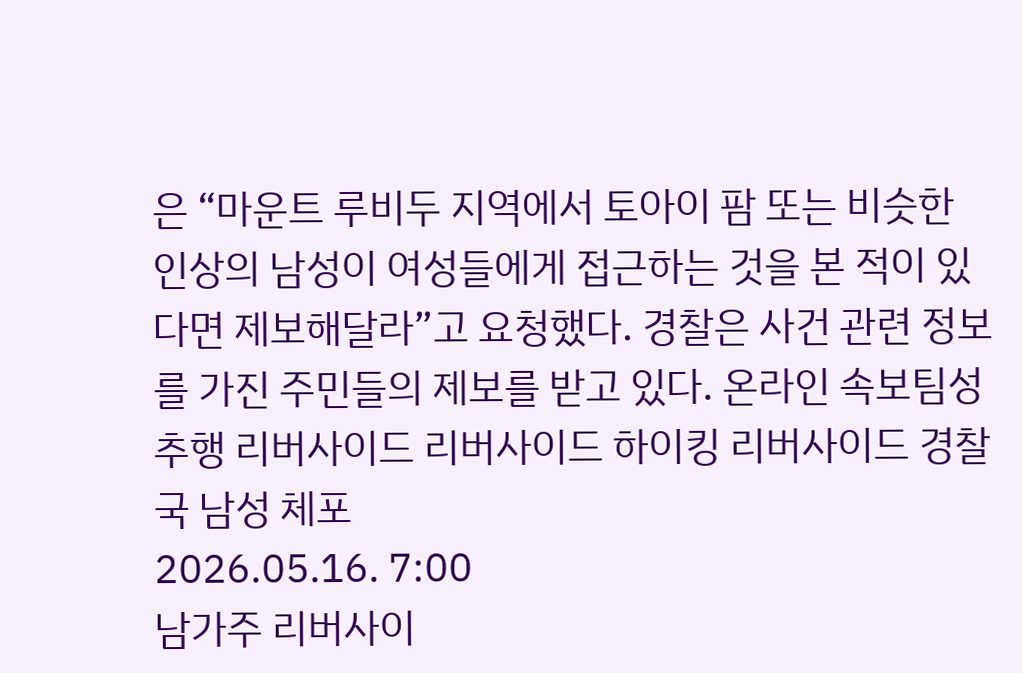은 “마운트 루비두 지역에서 토아이 팜 또는 비슷한 인상의 남성이 여성들에게 접근하는 것을 본 적이 있다면 제보해달라”고 요청했다. 경찰은 사건 관련 정보를 가진 주민들의 제보를 받고 있다. 온라인 속보팀성추행 리버사이드 리버사이드 하이킹 리버사이드 경찰국 남성 체포
2026.05.16. 7:00
남가주 리버사이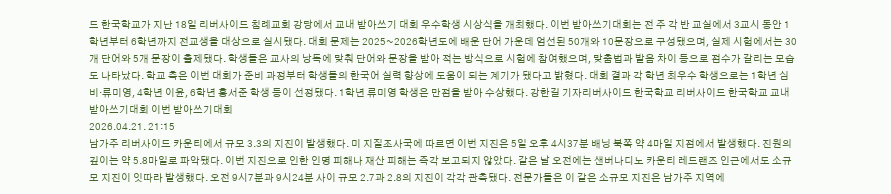드 한국학교가 지난 18일 리버사이드 침례교회 강당에서 교내 받아쓰기 대회 우수학생 시상식을 개최했다. 이번 받아쓰기대회는 전 주 각 반 교실에서 3교시 동안 1학년부터 6학년까지 전교생을 대상으로 실시됐다. 대회 문제는 2025~2026학년도에 배운 단어 가운데 엄선된 50개와 10문장으로 구성됐으며, 실제 시험에서는 30개 단어와 5개 문장이 출제됐다. 학생들은 교사의 낭독에 맞춰 단어와 문장을 받아 적는 방식으로 시험에 참여했으며, 맞춤법과 발음 차이 등으로 점수가 갈리는 모습도 나타났다. 학교 측은 이번 대회가 준비 과정부터 학생들의 한국어 실력 향상에 도움이 되는 계기가 됐다고 밝혔다. 대회 결과 각 학년 최우수 학생으로는 1학년 심비·류미영, 4학년 이윤, 6학년 홍서준 학생 등이 선정됐다. 1학년 류미영 학생은 만점을 받아 수상했다. 강한길 기자리버사이드 한국학교 리버사이드 한국학교 교내 받아쓰기대회 이번 받아쓰기대회
2026.04.21. 21:15
남가주 리버사이드 카운티에서 규모 3.3의 지진이 발생했다. 미 지질조사국에 따르면 이번 지진은 5일 오후 4시37분 배닝 북쪽 약 4마일 지점에서 발생했다. 진원의 깊이는 약 5.8마일로 파악됐다. 이번 지진으로 인한 인명 피해나 재산 피해는 즉각 보고되지 않았다. 같은 날 오전에는 샌버나디노 카운티 레드랜즈 인근에서도 소규모 지진이 잇따라 발생했다. 오전 9시7분과 9시24분 사이 규모 2.7과 2.8의 지진이 각각 관측됐다. 전문가들은 이 같은 소규모 지진은 남가주 지역에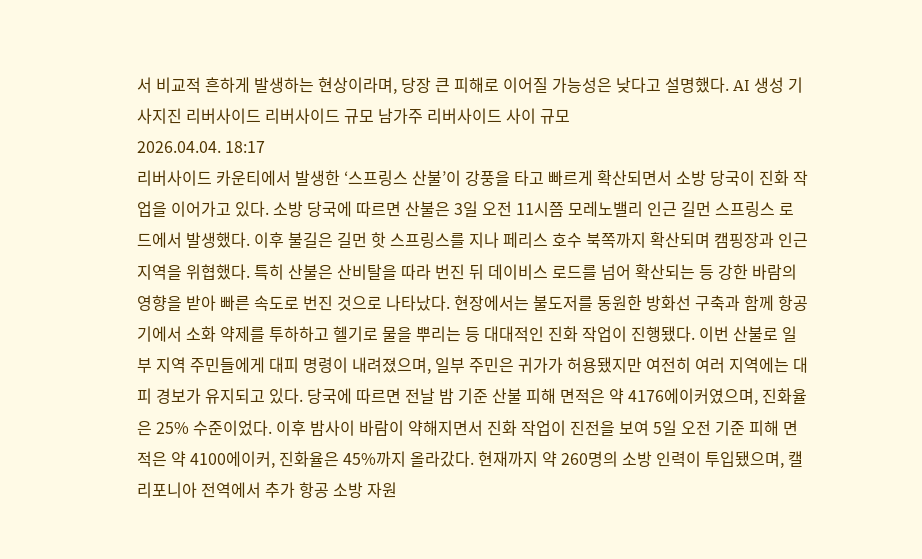서 비교적 흔하게 발생하는 현상이라며, 당장 큰 피해로 이어질 가능성은 낮다고 설명했다. AI 생성 기사지진 리버사이드 리버사이드 규모 남가주 리버사이드 사이 규모
2026.04.04. 18:17
리버사이드 카운티에서 발생한 ‘스프링스 산불’이 강풍을 타고 빠르게 확산되면서 소방 당국이 진화 작업을 이어가고 있다. 소방 당국에 따르면 산불은 3일 오전 11시쯤 모레노밸리 인근 길먼 스프링스 로드에서 발생했다. 이후 불길은 길먼 핫 스프링스를 지나 페리스 호수 북쪽까지 확산되며 캠핑장과 인근 지역을 위협했다. 특히 산불은 산비탈을 따라 번진 뒤 데이비스 로드를 넘어 확산되는 등 강한 바람의 영향을 받아 빠른 속도로 번진 것으로 나타났다. 현장에서는 불도저를 동원한 방화선 구축과 함께 항공기에서 소화 약제를 투하하고 헬기로 물을 뿌리는 등 대대적인 진화 작업이 진행됐다. 이번 산불로 일부 지역 주민들에게 대피 명령이 내려졌으며, 일부 주민은 귀가가 허용됐지만 여전히 여러 지역에는 대피 경보가 유지되고 있다. 당국에 따르면 전날 밤 기준 산불 피해 면적은 약 4176에이커였으며, 진화율은 25% 수준이었다. 이후 밤사이 바람이 약해지면서 진화 작업이 진전을 보여 5일 오전 기준 피해 면적은 약 4100에이커, 진화율은 45%까지 올라갔다. 현재까지 약 260명의 소방 인력이 투입됐으며, 캘리포니아 전역에서 추가 항공 소방 자원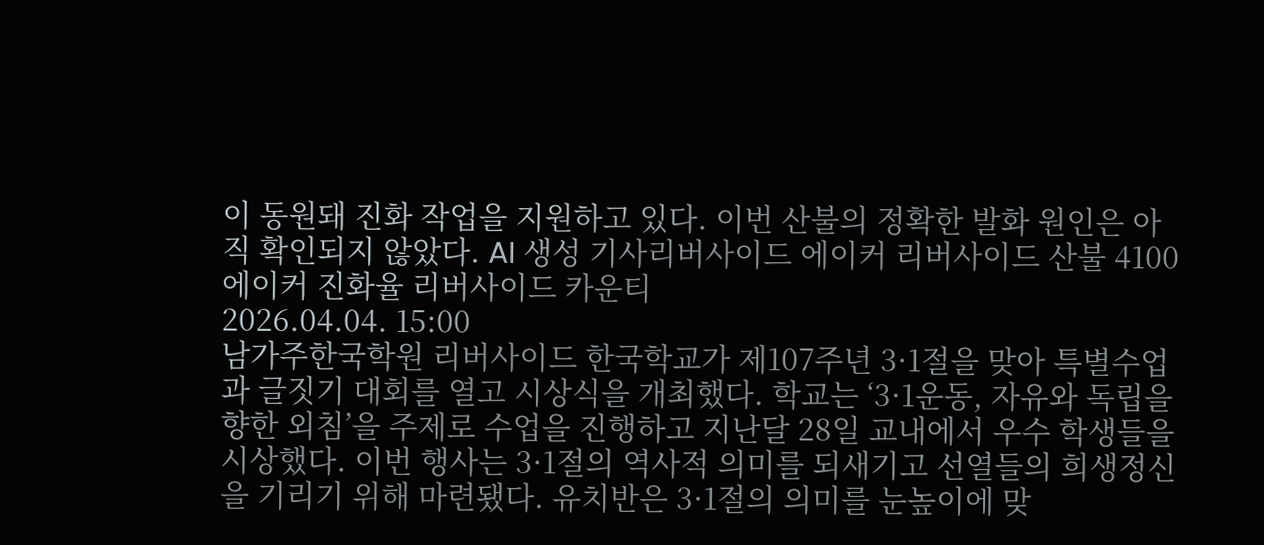이 동원돼 진화 작업을 지원하고 있다. 이번 산불의 정확한 발화 원인은 아직 확인되지 않았다. AI 생성 기사리버사이드 에이커 리버사이드 산불 4100에이커 진화율 리버사이드 카운티
2026.04.04. 15:00
남가주한국학원 리버사이드 한국학교가 제107주년 3·1절을 맞아 특별수업과 글짓기 대회를 열고 시상식을 개최했다. 학교는 ‘3·1운동, 자유와 독립을 향한 외침’을 주제로 수업을 진행하고 지난달 28일 교내에서 우수 학생들을 시상했다. 이번 행사는 3·1절의 역사적 의미를 되새기고 선열들의 희생정신을 기리기 위해 마련됐다. 유치반은 3·1절의 의미를 눈높이에 맞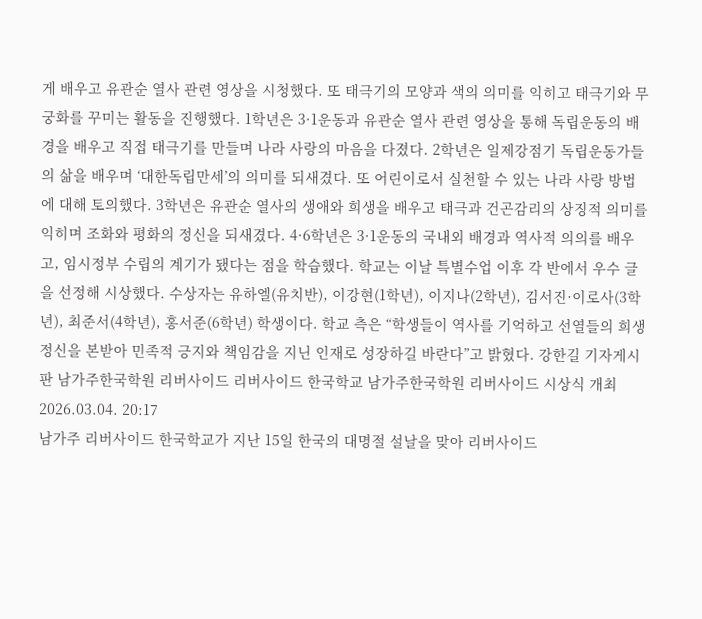게 배우고 유관순 열사 관련 영상을 시청했다. 또 태극기의 모양과 색의 의미를 익히고 태극기와 무궁화를 꾸미는 활동을 진행했다. 1학년은 3·1운동과 유관순 열사 관련 영상을 통해 독립운동의 배경을 배우고 직접 태극기를 만들며 나라 사랑의 마음을 다졌다. 2학년은 일제강점기 독립운동가들의 삶을 배우며 ‘대한독립만세’의 의미를 되새겼다. 또 어린이로서 실천할 수 있는 나라 사랑 방법에 대해 토의했다. 3학년은 유관순 열사의 생애와 희생을 배우고 태극과 건곤감리의 상징적 의미를 익히며 조화와 평화의 정신을 되새겼다. 4·6학년은 3·1운동의 국내외 배경과 역사적 의의를 배우고, 임시정부 수립의 계기가 됐다는 점을 학습했다. 학교는 이날 특별수업 이후 각 반에서 우수 글을 선정해 시상했다. 수상자는 유하엘(유치반), 이강현(1학년), 이지나(2학년), 김서진·이로사(3학년), 최준서(4학년), 홍서준(6학년) 학생이다. 학교 측은 “학생들이 역사를 기억하고 선열들의 희생정신을 본받아 민족적 긍지와 책임감을 지닌 인재로 성장하길 바란다”고 밝혔다. 강한길 기자게시판 남가주한국학원 리버사이드 리버사이드 한국학교 남가주한국학원 리버사이드 시상식 개최
2026.03.04. 20:17
남가주 리버사이드 한국학교가 지난 15일 한국의 대명절 설날을 맞아 리버사이드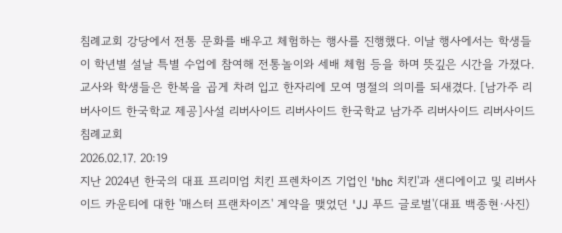침례교회 강당에서 전통 문화를 배우고 체험하는 행사를 진행했다. 이날 행사에서는 학생들이 학년별 설날 특별 수업에 참여해 전통놀이와 세배 체험 등을 하며 뜻깊은 시간을 가졌다. 교사와 학생들은 한복을 곱게 차려 입고 한자리에 모여 명절의 의미를 되새겼다. [남가주 리버사이드 한국학교 제공]사설 리버사이드 리버사이드 한국학교 남가주 리버사이드 리버사이드 침례교회
2026.02.17. 20:19
지난 2024년 한국의 대표 프리미엄 치킨 프렌차이즈 기업인 'bhc 치킨'과 샌디에이고 및 리버사이드 카운티에 대한 '매스터 프랜차이즈' 계약을 맺었던 'JJ 푸드 글로벌'(대표 백종현·사진)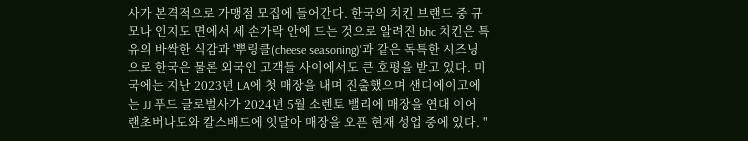사가 본격적으로 가맹점 모집에 들어간다. 한국의 치킨 브랜드 중 규모나 인지도 면에서 세 손가락 안에 드는 것으로 알려진 bhc 치킨은 특유의 바싹한 식감과 '뿌링클(cheese seasoning)'과 같은 독특한 시즈닝으로 한국은 물론 외국인 고객들 사이에서도 큰 호평을 받고 있다. 미국에는 지난 2023년 LA에 첫 매장을 내며 진출했으며 샌디에이고에는 JJ 푸드 글로벌사가 2024년 5월 소렌토 밸리에 매장을 연대 이어 랜초버나도와 칼스배드에 잇달아 매장을 오픈 현재 성업 중에 있다. "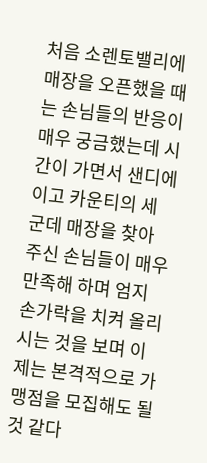처음 소렌토밸리에 매장을 오픈했을 때는 손님들의 반응이 매우 궁금했는데 시간이 가면서 샌디에이고 카운티의 세 군데 매장을 찾아 주신 손님들이 매우 만족해 하며 엄지 손가락을 치켜 올리시는 것을 보며 이제는 본격적으로 가맹점을 모집해도 될 것 같다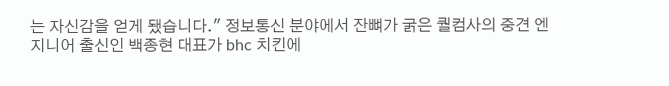는 자신감을 얻게 됐습니다." 정보통신 분야에서 잔뼈가 굵은 퀄컴사의 중견 엔지니어 출신인 백종현 대표가 bhc 치킨에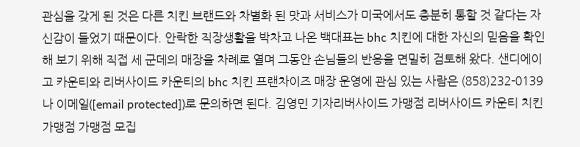관심을 갖게 된 것은 다른 치킨 브랜드와 차별화 된 맛과 서비스가 미국에서도 충분히 통할 것 같다는 자신감이 들었기 때문이다. 안락한 직장생활을 박차고 나온 백대표는 bhc 치킨에 대한 자신의 믿음을 확인해 보기 위해 직접 세 군데의 매장을 차례로 열며 그동안 손님들의 반응을 면밀히 검토해 왔다. 샌디에이고 카운티와 리버사이드 카운티의 bhc 치킨 프랜차이즈 매장 운영에 관심 있는 사람은 (858)232-0139나 이메일([email protected])로 문의하면 된다. 김영민 기자리버사이드 가맹점 리버사이드 카운티 치킨 가맹점 가맹점 모집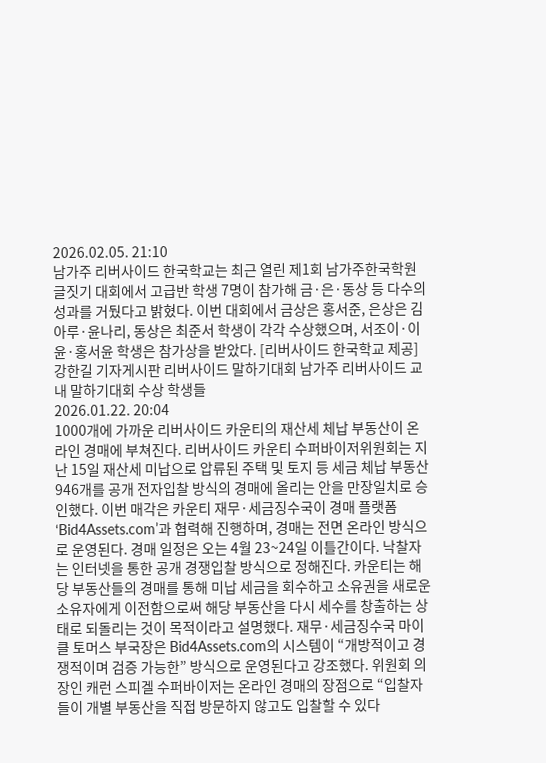2026.02.05. 21:10
남가주 리버사이드 한국학교는 최근 열린 제1회 남가주한국학원 글짓기 대회에서 고급반 학생 7명이 참가해 금·은·동상 등 다수의 성과를 거뒀다고 밝혔다. 이번 대회에서 금상은 홍서준, 은상은 김아루·윤나리, 동상은 최준서 학생이 각각 수상했으며, 서조이·이윤·홍서윤 학생은 참가상을 받았다. [리버사이드 한국학교 제공] 강한길 기자게시판 리버사이드 말하기대회 남가주 리버사이드 교내 말하기대회 수상 학생들
2026.01.22. 20:04
1000개에 가까운 리버사이드 카운티의 재산세 체납 부동산이 온라인 경매에 부쳐진다. 리버사이드 카운티 수퍼바이저위원회는 지난 15일 재산세 미납으로 압류된 주택 및 토지 등 세금 체납 부동산 946개를 공개 전자입찰 방식의 경매에 올리는 안을 만장일치로 승인했다. 이번 매각은 카운티 재무·세금징수국이 경매 플랫폼 ‘Bid4Assets.com’과 협력해 진행하며, 경매는 전면 온라인 방식으로 운영된다. 경매 일정은 오는 4월 23~24일 이틀간이다. 낙찰자는 인터넷을 통한 공개 경쟁입찰 방식으로 정해진다. 카운티는 해당 부동산들의 경매를 통해 미납 세금을 회수하고 소유권을 새로운 소유자에게 이전함으로써 해당 부동산을 다시 세수를 창출하는 상태로 되돌리는 것이 목적이라고 설명했다. 재무·세금징수국 마이클 토머스 부국장은 Bid4Assets.com의 시스템이 “개방적이고 경쟁적이며 검증 가능한” 방식으로 운영된다고 강조했다. 위원회 의장인 캐런 스피겔 수퍼바이저는 온라인 경매의 장점으로 “입찰자들이 개별 부동산을 직접 방문하지 않고도 입찰할 수 있다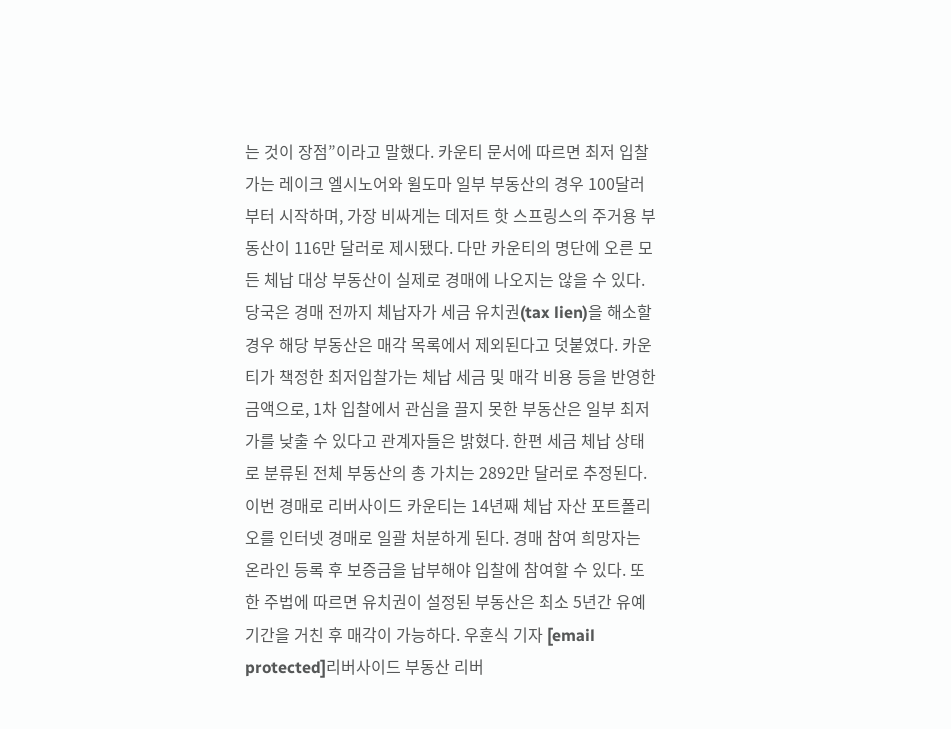는 것이 장점”이라고 말했다. 카운티 문서에 따르면 최저 입찰가는 레이크 엘시노어와 윌도마 일부 부동산의 경우 100달러부터 시작하며, 가장 비싸게는 데저트 핫 스프링스의 주거용 부동산이 116만 달러로 제시됐다. 다만 카운티의 명단에 오른 모든 체납 대상 부동산이 실제로 경매에 나오지는 않을 수 있다. 당국은 경매 전까지 체납자가 세금 유치권(tax lien)을 해소할 경우 해당 부동산은 매각 목록에서 제외된다고 덧붙였다. 카운티가 책정한 최저입찰가는 체납 세금 및 매각 비용 등을 반영한 금액으로, 1차 입찰에서 관심을 끌지 못한 부동산은 일부 최저가를 낮출 수 있다고 관계자들은 밝혔다. 한편 세금 체납 상태로 분류된 전체 부동산의 총 가치는 2892만 달러로 추정된다. 이번 경매로 리버사이드 카운티는 14년째 체납 자산 포트폴리오를 인터넷 경매로 일괄 처분하게 된다. 경매 참여 희망자는 온라인 등록 후 보증금을 납부해야 입찰에 참여할 수 있다. 또한 주법에 따르면 유치권이 설정된 부동산은 최소 5년간 유예기간을 거친 후 매각이 가능하다. 우훈식 기자 [email protected]리버사이드 부동산 리버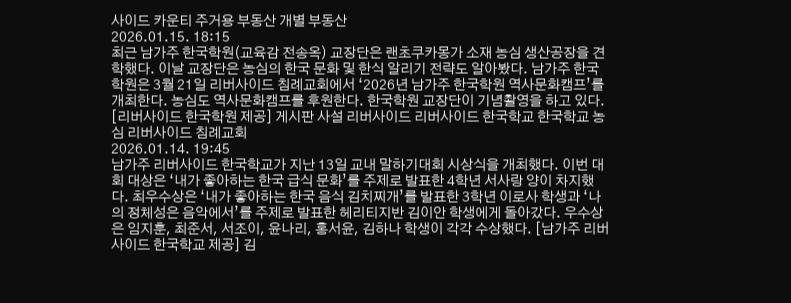사이드 카운티 주거용 부동산 개별 부동산
2026.01.15. 18:15
최근 남가주 한국학원(교육감 전송옥) 교장단은 랜초쿠카몽가 소재 농심 생산공장을 견학했다. 이날 교장단은 농심의 한국 문화 및 한식 알리기 전략도 알아봤다. 남가주 한국학원은 3월 21일 리버사이드 침례교회에서 ‘2026년 남가주 한국학원 역사문화캠프’를 개최한다. 농심도 역사문화캠프를 후원한다. 한국학원 교장단이 기념촬영을 하고 있다. [리버사이드 한국학원 제공] 게시판 사설 리버사이드 리버사이드 한국학교 한국학교 농심 리버사이드 침례교회
2026.01.14. 19:45
남가주 리버사이드 한국학교가 지난 13일 교내 말하기대회 시상식을 개최했다. 이번 대회 대상은 ‘내가 좋아하는 한국 급식 문화’를 주제로 발표한 4학년 서사랑 양이 차지했다. 최우수상은 ‘내가 좋아하는 한국 음식 김치찌개’를 발표한 3학년 이로사 학생과 ‘나의 정체성은 음악에서’를 주제로 발표한 헤리티지반 김이안 학생에게 돌아갔다. 우수상은 임지훈, 최준서, 서조이, 윤나리, 홍서윤, 김하나 학생이 각각 수상했다. [남가주 리버사이드 한국학교 제공] 김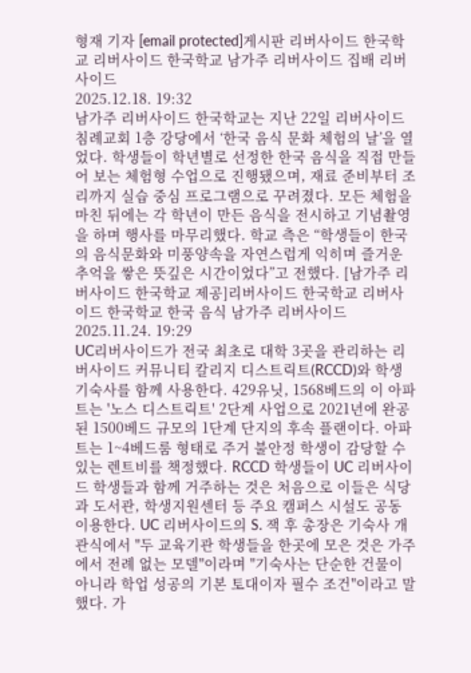형재 기자 [email protected]게시판 리버사이드 한국학교 리버사이드 한국학교 남가주 리버사이드 집배 리버사이드
2025.12.18. 19:32
남가주 리버사이드 한국학교는 지난 22일 리버사이드 침례교회 1층 강당에서 ‘한국 음식 문화 체험의 날’을 열었다. 학생들이 학년별로 선정한 한국 음식을 직접 만들어 보는 체험형 수업으로 진행됐으며, 재료 준비부터 조리까지 실습 중심 프로그램으로 꾸려졌다. 모든 체험을 마친 뒤에는 각 학년이 만든 음식을 전시하고 기념촬영을 하며 행사를 마무리했다. 학교 측은 “학생들이 한국의 음식문화와 미풍양속을 자연스럽게 익히며 즐거운 추억을 쌓은 뜻깊은 시간이었다”고 전했다. [남가주 리버사이드 한국학교 제공]리버사이드 한국학교 리버사이드 한국학교 한국 음식 남가주 리버사이드
2025.11.24. 19:29
UC리버사이드가 전국 최초로 대학 3곳을 관리하는 리버사이드 커뮤니티 칼리지 디스트릭트(RCCD)와 학생 기숙사를 함께 사용한다. 429유닛, 1568베드의 이 아파트는 '노스 디스트릭트' 2단계 사업으로 2021년에 완공된 1500베드 규모의 1단계 단지의 후속 플랜이다. 아파트는 1~4베드룸 형태로 주거 불안정 학생이 감당할 수 있는 렌트비를 책정했다. RCCD 학생들이 UC 리버사이드 학생들과 함께 거주하는 것은 처음으로 이들은 식당과 도서관, 학생지원센터 등 주요 캠퍼스 시설도 공동 이용한다. UC 리버사이드의 S. 잭 후 총장은 기숙사 개관식에서 "두 교육기관 학생들을 한곳에 모은 것은 가주에서 전례 없는 모델"이라며 "기숙사는 단순한 건물이 아니라 학업 성공의 기본 토대이자 필수 조건"이라고 말했다. 가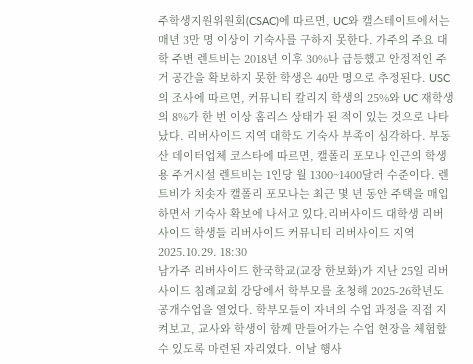주학생지원위원회(CSAC)에 따르면, UC와 캘스테이트에서는 매년 3만 명 이상이 기숙사를 구하지 못한다. 가주의 주요 대학 주변 렌트비는 2018년 이후 30%나 급등했고 안정적인 주거 공간을 확보하지 못한 학생은 40만 명으로 추정된다. USC의 조사에 따르면, 커뮤니티 칼리지 학생의 25%와 UC 재학생의 8%가 한 번 이상 홈리스 상태가 된 적이 있는 것으로 나타났다. 리버사이드 지역 대학도 기숙사 부족이 심각하다. 부동산 데이터업체 코스타에 따르면, 캘폴리 포모나 인근의 학생용 주거시설 렌트비는 1인당 월 1300~1400달러 수준이다. 렌트비가 치솟자 캘폴리 포모나는 최근 몇 년 동안 주택을 매입하면서 기숙사 확보에 나서고 있다.리버사이드 대학생 리버사이드 학생들 리버사이드 커뮤니티 리버사이드 지역
2025.10.29. 18:30
남가주 리버사이드 한국학교(교장 한보화)가 지난 25일 리버사이드 침례교회 강당에서 학부모를 초청해 2025-26학년도 공개수업을 열었다. 학부모들이 자녀의 수업 과정을 직접 지켜보고, 교사와 학생이 함께 만들어가는 수업 현장을 체험할 수 있도록 마련된 자리였다. 이날 행사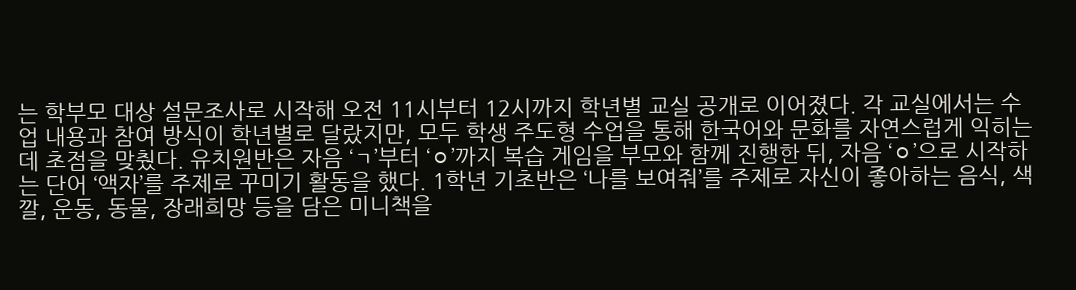는 학부모 대상 설문조사로 시작해 오전 11시부터 12시까지 학년별 교실 공개로 이어졌다. 각 교실에서는 수업 내용과 참여 방식이 학년별로 달랐지만, 모두 학생 주도형 수업을 통해 한국어와 문화를 자연스럽게 익히는 데 초점을 맞췄다. 유치원반은 자음 ‘ㄱ’부터 ‘ㅇ’까지 복습 게임을 부모와 함께 진행한 뒤, 자음 ‘ㅇ’으로 시작하는 단어 ‘액자’를 주제로 꾸미기 활동을 했다. 1학년 기초반은 ‘나를 보여줘’를 주제로 자신이 좋아하는 음식, 색깔, 운동, 동물, 장래희망 등을 담은 미니책을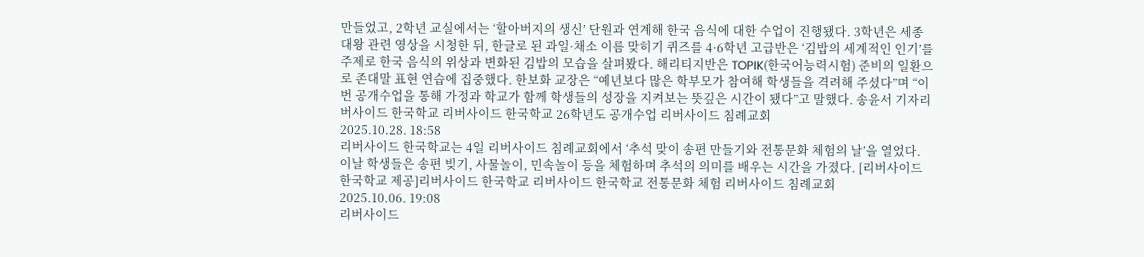만들었고, 2학년 교실에서는 ‘할아버지의 생신’ 단원과 연계해 한국 음식에 대한 수업이 진행됐다. 3학년은 세종대왕 관련 영상을 시청한 뒤, 한글로 된 과일·채소 이름 맞히기 퀴즈를 4·6학년 고급반은 ‘김밥의 세계적인 인기’를 주제로 한국 음식의 위상과 변화된 김밥의 모습을 살펴봤다. 해리티지반은 TOPIK(한국어능력시험) 준비의 일환으로 존대말 표현 연습에 집중했다. 한보화 교장은 “예년보다 많은 학부모가 참여해 학생들을 격려해 주셨다”며 “이번 공개수업을 통해 가정과 학교가 함께 학생들의 성장을 지켜보는 뜻깊은 시간이 됐다”고 말했다. 송윤서 기자리버사이드 한국학교 리버사이드 한국학교 26학년도 공개수업 리버사이드 침례교회
2025.10.28. 18:58
리버사이드 한국학교는 4일 리버사이드 침례교회에서 ‘추석 맞이 송편 만들기와 전통문화 체험의 날’을 열었다. 이날 학생들은 송편 빚기, 사물놀이, 민속놀이 등을 체험하며 추석의 의미를 배우는 시간을 가졌다. [리버사이드 한국학교 제공]리버사이드 한국학교 리버사이드 한국학교 전통문화 체험 리버사이드 침례교회
2025.10.06. 19:08
리버사이드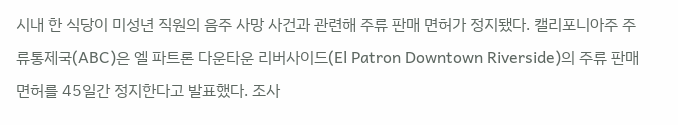시내 한 식당이 미성년 직원의 음주 사망 사건과 관련해 주류 판매 면허가 정지됐다. 캘리포니아주 주류통제국(ABC)은 엘 파트론 다운타운 리버사이드(El Patron Downtown Riverside)의 주류 판매 면허를 45일간 정지한다고 발표했다. 조사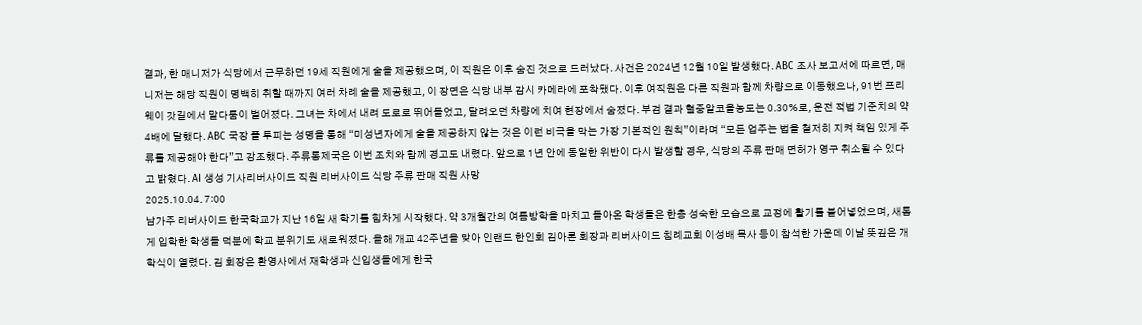결과, 한 매니저가 식당에서 근무하던 19세 직원에게 술을 제공했으며, 이 직원은 이후 숨진 것으로 드러났다. 사건은 2024년 12월 10일 발생했다. ABC 조사 보고서에 따르면, 매니저는 해당 직원이 명백히 취할 때까지 여러 차례 술을 제공했고, 이 장면은 식당 내부 감시 카메라에 포착됐다. 이후 여직원은 다른 직원과 함께 차량으로 이동했으나, 91번 프리웨이 갓길에서 말다툼이 벌어졌다. 그녀는 차에서 내려 도로로 뛰어들었고, 달려오던 차량에 치여 현장에서 숨졌다. 부검 결과 혈중알코올농도는 0.30%로, 운전 적법 기준치의 약 4배에 달했다. ABC 국장 폴 투피는 성명을 통해 “미성년자에게 술을 제공하지 않는 것은 이런 비극을 막는 가장 기본적인 원칙”이라며 “모든 업주는 법을 철저히 지켜 책임 있게 주류를 제공해야 한다”고 강조했다. 주류통제국은 이번 조치와 함께 경고도 내렸다. 앞으로 1년 안에 동일한 위반이 다시 발생할 경우, 식당의 주류 판매 면허가 영구 취소될 수 있다고 밝혔다. AI 생성 기사리버사이드 직원 리버사이드 식당 주류 판매 직원 사망
2025.10.04. 7:00
남가주 리버사이드 한국학교가 지난 16일 새 학기를 힘차게 시작했다. 약 3개월간의 여름방학을 마치고 돌아온 학생들은 한층 성숙한 모습으로 교정에 활기를 불어넣었으며, 새롭게 입학한 학생들 덕분에 학교 분위기도 새로워졌다. 올해 개교 42주년을 맞아 인랜드 한인회 김아론 회장과 리버사이드 침례교회 이성배 목사 등이 참석한 가운데 이날 뜻깊은 개학식이 열렸다. 김 회장은 환영사에서 재학생과 신입생들에게 한국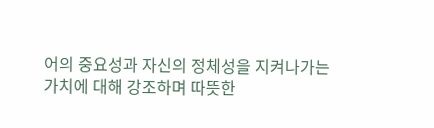어의 중요성과 자신의 정체성을 지켜나가는 가치에 대해 강조하며 따뜻한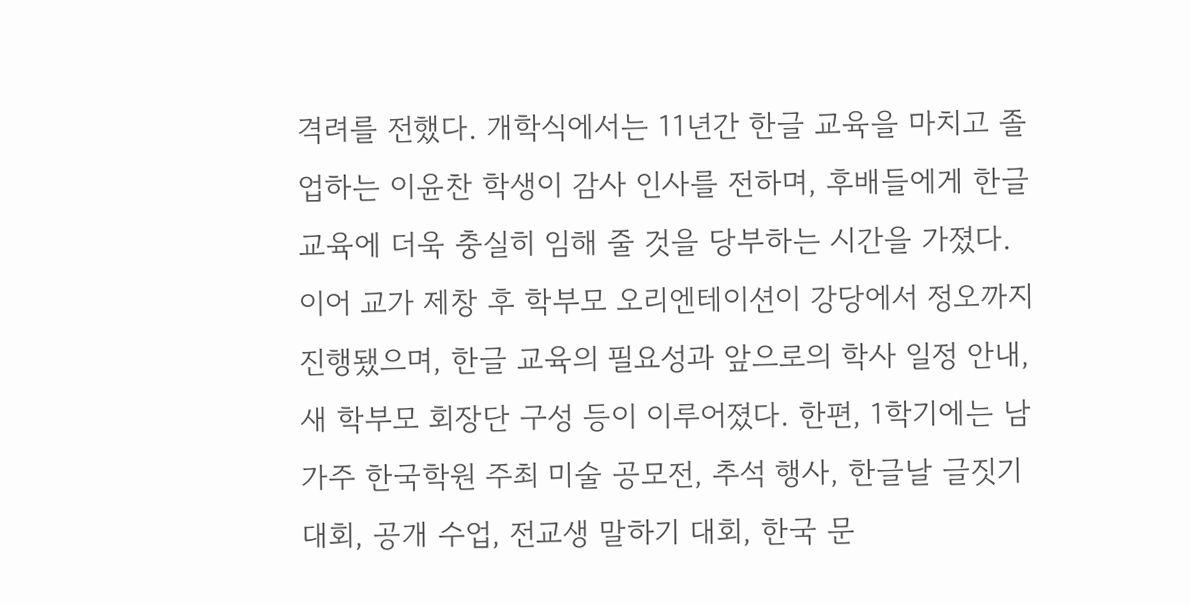격려를 전했다. 개학식에서는 11년간 한글 교육을 마치고 졸업하는 이윤찬 학생이 감사 인사를 전하며, 후배들에게 한글 교육에 더욱 충실히 임해 줄 것을 당부하는 시간을 가졌다. 이어 교가 제창 후 학부모 오리엔테이션이 강당에서 정오까지 진행됐으며, 한글 교육의 필요성과 앞으로의 학사 일정 안내, 새 학부모 회장단 구성 등이 이루어졌다. 한편, 1학기에는 남가주 한국학원 주최 미술 공모전, 추석 행사, 한글날 글짓기 대회, 공개 수업, 전교생 말하기 대회, 한국 문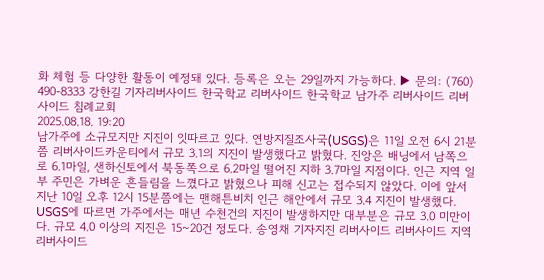화 체험 등 다양한 활동이 예정돼 있다. 등록은 오는 29일까지 가능하다. ▶ 문의: (760) 490-8333 강한길 기자리버사이드 한국학교 리버사이드 한국학교 남가주 리버사이드 리버사이드 침례교회
2025.08.18. 19:20
남가주에 소규모지만 지진이 잇따르고 있다. 연방지질조사국(USGS)은 11일 오전 6시 21분쯤 리버사이드카운티에서 규모 3.1의 지진이 발생했다고 밝혔다. 진앙은 배닝에서 남쪽으로 6.1마일, 샌하신토에서 북동쪽으로 6.2마일 떨어진 지하 3.7마일 지점이다. 인근 지역 일부 주민은 가벼운 흔들림을 느꼈다고 밝혔으나 피해 신고는 접수되지 않았다. 이에 앞서 지난 10일 오후 12시 15분쯤에는 맨해튼비치 인근 해안에서 규모 3.4 지진이 발생했다. USGS에 따르면 가주에서는 매년 수천건의 지진이 발생하지만 대부분은 규모 3.0 미만이다. 규모 4.0 이상의 지진은 15~20건 정도다. 송영채 기자지진 리버사이드 리버사이드 지역 리버사이드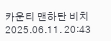카운티 맨하탄 비치
2025.06.11. 20:43